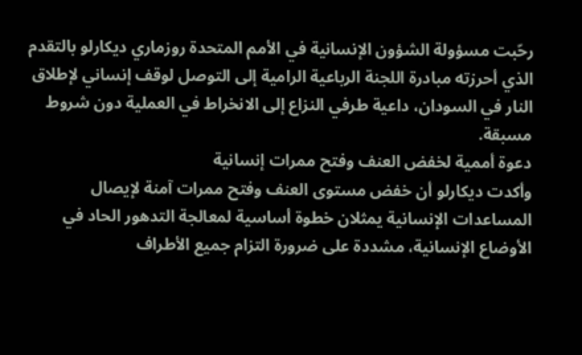رحّبت مسؤولة الشؤون الإنسانية في الأمم المتحدة روزماري ديكارلو بالتقدم الذي أحرزته مبادرة اللجنة الرباعية الرامية إلى التوصل لوقف إنساني لإطلاق النار في السودان، داعية طرفي النزاع إلى الانخراط في العملية دون شروط مسبقة.
دعوة أممية لخفض العنف وفتح ممرات إنسانية
وأكدت ديكارلو أن خفض مستوى العنف وفتح ممرات آمنة لإيصال المساعدات الإنسانية يمثلان خطوة أساسية لمعالجة التدهور الحاد في الأوضاع الإنسانية، مشددة على ضرورة التزام جميع الأطراف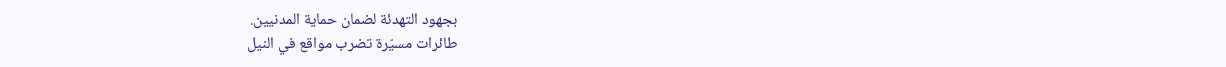بجهود التهدئة لضمان حماية المدنيين.
طائرات مسيّرة تضرب مواقع في النيل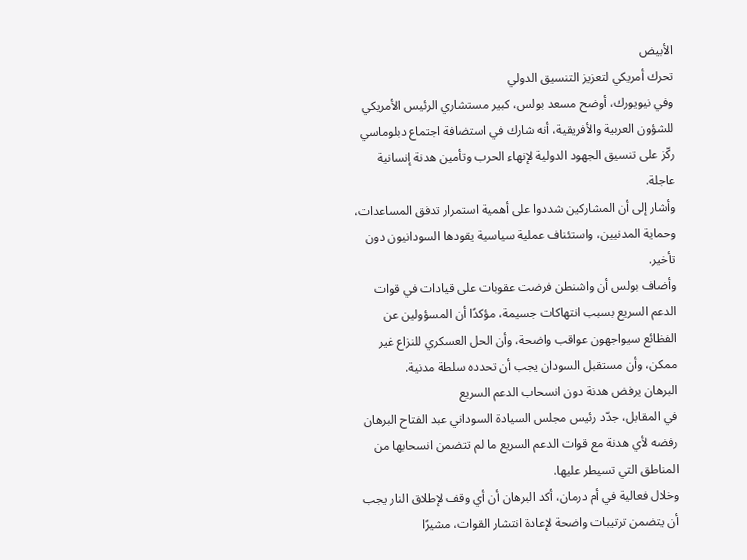الأبيض
تحرك أمريكي لتعزيز التنسيق الدولي
وفي نيويورك، أوضح مسعد بولس، كبير مستشاري الرئيس الأمريكي للشؤون العربية والأفريقية، أنه شارك في استضافة اجتماع دبلوماسي ركّز على تنسيق الجهود الدولية لإنهاء الحرب وتأمين هدنة إنسانية عاجلة.
وأشار إلى أن المشاركين شددوا على أهمية استمرار تدفق المساعدات، وحماية المدنيين، واستئناف عملية سياسية يقودها السودانيون دون تأخير.
وأضاف بولس أن واشنطن فرضت عقوبات على قيادات في قوات الدعم السريع بسبب انتهاكات جسيمة، مؤكدًا أن المسؤولين عن الفظائع سيواجهون عواقب واضحة، وأن الحل العسكري للنزاع غير ممكن، وأن مستقبل السودان يجب أن تحدده سلطة مدنية.
البرهان يرفض هدنة دون انسحاب الدعم السريع
في المقابل، جدّد رئيس مجلس السيادة السوداني عبد الفتاح البرهان رفضه لأي هدنة مع قوات الدعم السريع ما لم تتضمن انسحابها من المناطق التي تسيطر عليها.
وخلال فعالية في أم درمان، أكد البرهان أن أي وقف لإطلاق النار يجب أن يتضمن ترتيبات واضحة لإعادة انتشار القوات، مشيرًا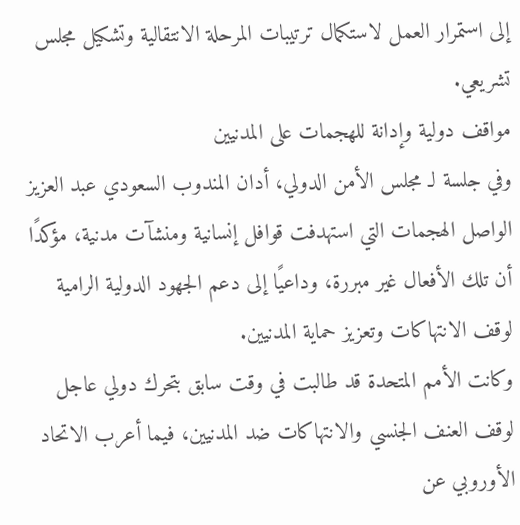إلى استمرار العمل لاستكمال ترتيبات المرحلة الانتقالية وتشكيل مجلس تشريعي.
مواقف دولية وإدانة للهجمات على المدنيين
وفي جلسة لـ مجلس الأمن الدولي، أدان المندوب السعودي عبد العزيز الواصل الهجمات التي استهدفت قوافل إنسانية ومنشآت مدنية، مؤكدًا أن تلك الأفعال غير مبررة، وداعيًا إلى دعم الجهود الدولية الرامية لوقف الانتهاكات وتعزيز حماية المدنيين.
وكانت الأمم المتحدة قد طالبت في وقت سابق بتحرك دولي عاجل لوقف العنف الجنسي والانتهاكات ضد المدنيين، فيما أعرب الاتحاد الأوروبي عن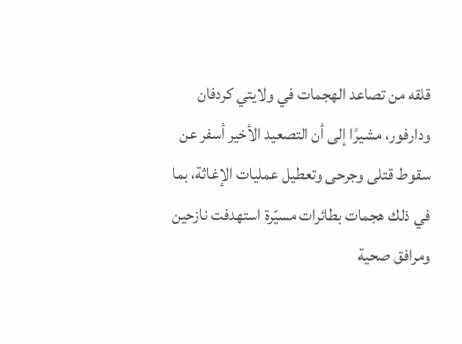قلقه من تصاعد الهجمات في ولايتي كردفان ودارفور، مشيرًا إلى أن التصعيد الأخير أسفر عن سقوط قتلى وجرحى وتعطيل عمليات الإغاثة، بما في ذلك هجمات بطائرات مسيّرة استهدفت نازحين ومرافق صحية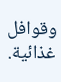وقوافل غذائية.